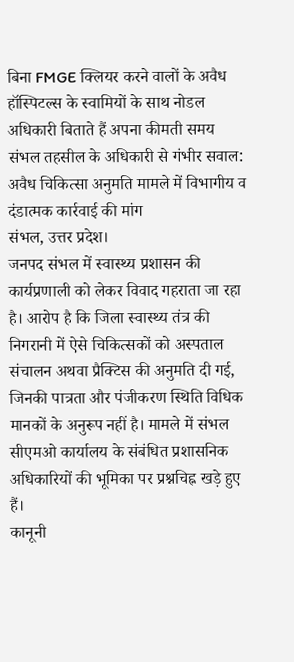बिना FMGE क्लियर करने वालों के अवैध हॉस्पिटल्स के स्वामियों के साथ नोडल अधिकारी बिताते हैं अपना कीमती समय
संभल तहसील के अधिकारी से गंभीर सवाल: अवैध चिकित्सा अनुमति मामले में विभागीय व दंडात्मक कार्रवाई की मांग
संभल, उत्तर प्रदेश।
जनपद संभल में स्वास्थ्य प्रशासन की कार्यप्रणाली को लेकर विवाद गहराता जा रहा है। आरोप है कि जिला स्वास्थ्य तंत्र की निगरानी में ऐसे चिकित्सकों को अस्पताल संचालन अथवा प्रैक्टिस की अनुमति दी गई, जिनकी पात्रता और पंजीकरण स्थिति विधिक मानकों के अनुरूप नहीं है। मामले में संभल सीएमओ कार्यालय के संबंधित प्रशासनिक अधिकारियों की भूमिका पर प्रश्नचिह्न खड़े हुए हैं।
कानूनी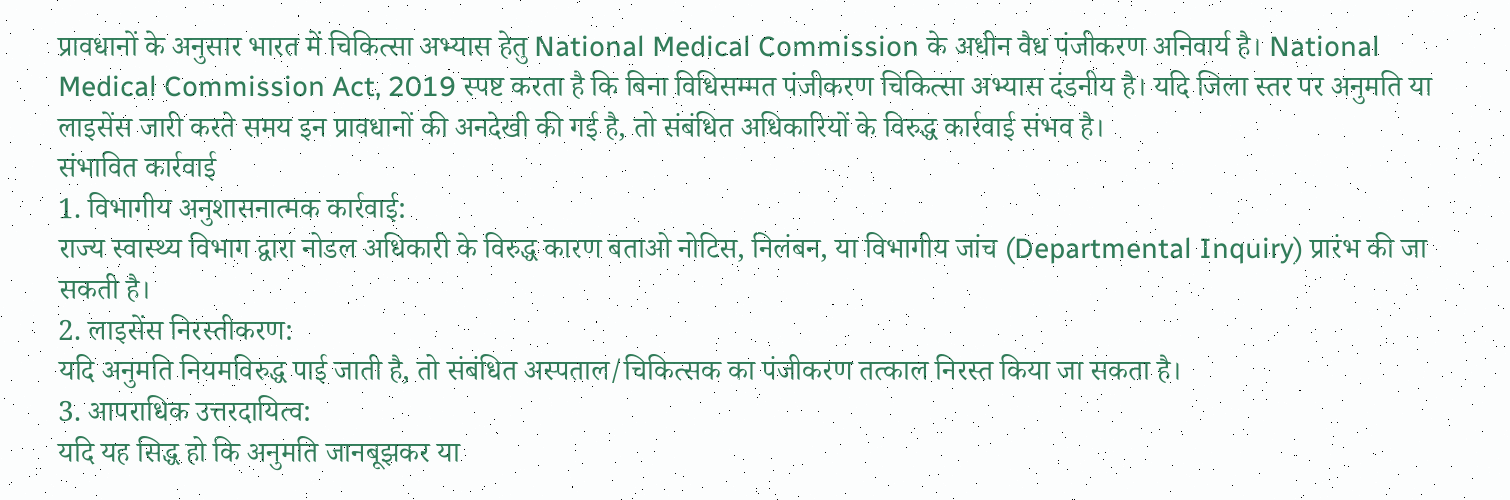प्रावधानों के अनुसार भारत में चिकित्सा अभ्यास हेतु National Medical Commission के अधीन वैध पंजीकरण अनिवार्य है। National Medical Commission Act, 2019 स्पष्ट करता है कि बिना विधिसम्मत पंजीकरण चिकित्सा अभ्यास दंडनीय है। यदि जिला स्तर पर अनुमति या लाइसेंस जारी करते समय इन प्रावधानों की अनदेखी की गई है, तो संबंधित अधिकारियों के विरुद्ध कार्रवाई संभव है।
संभावित कार्रवाई
1. विभागीय अनुशासनात्मक कार्रवाई:
राज्य स्वास्थ्य विभाग द्वारा नोडल अधिकारी के विरुद्ध कारण बताओ नोटिस, निलंबन, या विभागीय जांच (Departmental Inquiry) प्रारंभ की जा सकती है।
2. लाइसेंस निरस्तीकरण:
यदि अनुमति नियमविरुद्ध पाई जाती है, तो संबंधित अस्पताल/चिकित्सक का पंजीकरण तत्काल निरस्त किया जा सकता है।
3. आपराधिक उत्तरदायित्व:
यदि यह सिद्ध हो कि अनुमति जानबूझकर या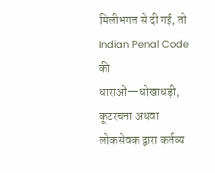मिलीभगत से दी गई, तो Indian Penal Code की धाराओं—धोखाधड़ी, कूटरचना अथवा लोकसेवक द्वारा कर्तव्य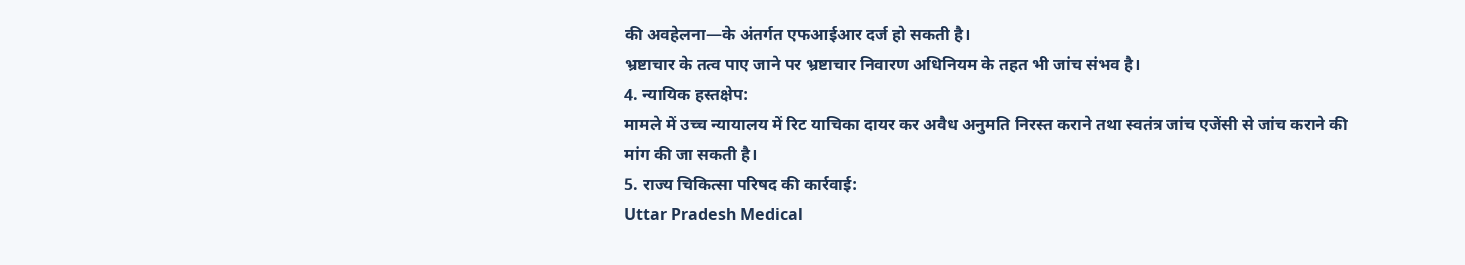की अवहेलना—के अंतर्गत एफआईआर दर्ज हो सकती है।
भ्रष्टाचार के तत्व पाए जाने पर भ्रष्टाचार निवारण अधिनियम के तहत भी जांच संभव है।
4. न्यायिक हस्तक्षेप:
मामले में उच्च न्यायालय में रिट याचिका दायर कर अवैध अनुमति निरस्त कराने तथा स्वतंत्र जांच एजेंसी से जांच कराने की मांग की जा सकती है।
5. राज्य चिकित्सा परिषद की कार्रवाई:
Uttar Pradesh Medical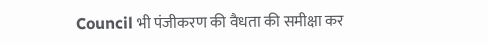Council भी पंजीकरण की वैधता की समीक्षा कर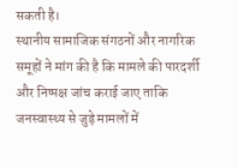सकती है।
स्थानीय सामाजिक संगठनों और नागरिक समूहों ने मांग की है कि मामले की पारदर्शी और निष्पक्ष जांच कराई जाए ताकि जनस्वास्थ्य से जुड़े मामलों में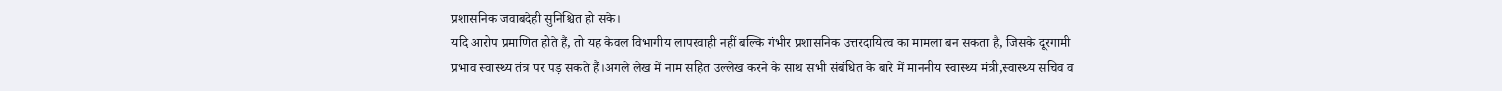प्रशासनिक जवाबदेही सुनिश्चित हो सके।
यदि आरोप प्रमाणित होते हैं, तो यह केवल विभागीय लापरवाही नहीं बल्कि गंभीर प्रशासनिक उत्तरदायित्व का मामला बन सकता है, जिसके दूरगामी प्रभाव स्वास्थ्य तंत्र पर पड़ सकते हैं।अगले लेख में नाम सहित उल्लेख करने के साथ सभी संबंधित के बारे में माननीय स्वास्थ्य मंत्री,स्वास्थ्य सचिव व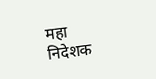महा निदेशक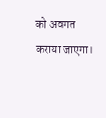को अवगत कराया जाएगा।